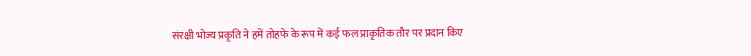संरक्षी भोज्य प्रकृति ने हमें तोहफे के रूप में कई फल प्राकृतिक तौर पर प्रदान किए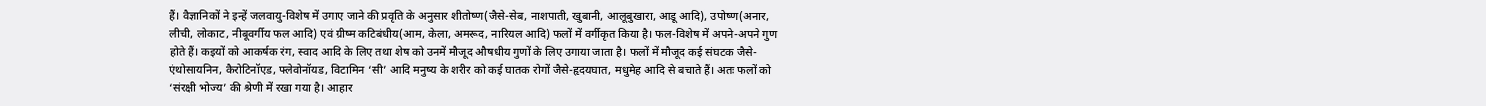हैं। वैज्ञानिकों ने इन्हें जलवायु-विशेष में उगाए जाने की प्रवृति के अनुसार शीतोष्ण(जैसे-सेब, नाशपाती, खुबानी, आलूबुखारा, आडू आदि), उपोष्ण(अनार, लीची, लोकाट, नीबूवर्गीय फल आदि) एवं ग्रीष्म कटिबंधीय(आम, केला, अमरूद, नारियल आदि) फलों में वर्गीकृत किया है। फल-विशेष में अपने-अपने गुण होते हैं। कइयों को आकर्षक रंग, स्वाद आदि के लिए तथा शेष को उनमें मौजूद औषधीय गुणों के लिए उगाया जाता है। फलों में मौजूद कई संघटक जैसे-एंथोसायनिन, कैरोटिनॉएड, फ्लेवोनॉयड, विटामिन ‘सी’ आदि मनुष्य के शरीर को कई घातक रोगों जैसे-हृदयघात, मधुमेह आदि से बचाते हैं। अतः फलों को ‘संरक्षी भोज्य’ की श्रेणी में रखा गया है। आहार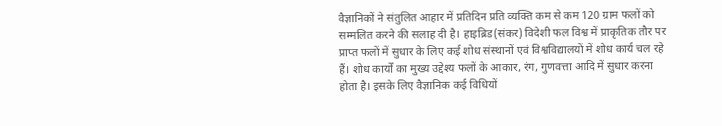वैज्ञानिकों ने संतुलित आहार में प्रतिदिन प्रति व्यक्ति कम से कम 120 ग्राम फलों को सम्मलित करने की सलाह दी है। हाइब्रिड(संकर) विदेशी फल विश्व में प्राकृतिक तौर पर प्राप्त फलों में सुधार के लिए कई शोध संस्थानों एवं विश्वविद्यालयों में शोध कार्य चल रहे हैं। शोध कार्यों का मुख्य उद्देश्य फलों के आकार, रंग, गुणवत्ता आदि में सुधार करना होता है। इसके लिए वैज्ञानिक कई विधियों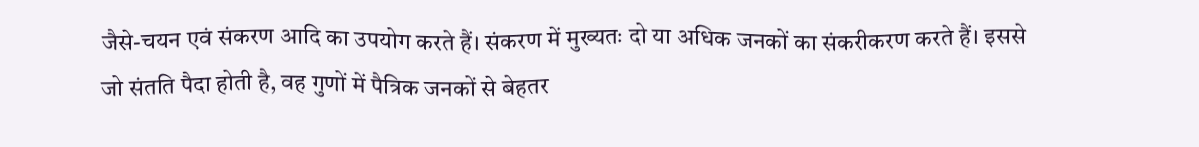जैसे-चयन एवं संकरण आदि का उपयोग करते हैं। संकरण में मुख्यतः दो या अधिक जनकों का संकरीकरण करते हैं। इससे जो संतति पैदा होती है, वह गुणों में पैत्रिक जनकों से बेहतर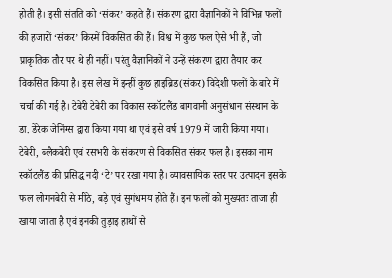होती है। इसी संतति को ‘संकर’ कहते हैं। संकरण द्वारा वैज्ञानिकों ने विभिन्न फलों की हजारों ‘संकर’ किस्में विकसित की हैं। विश्व में कुछ फल ऐसे भी हैं, जो प्राकृतिक तौर पर थे ही नहीं। परंतु वैज्ञानिकों ने उन्हें संकरण द्वारा तैयार कर विकसित किया है। इस लेख में इन्हीं कुछ हाइब्रिड(संकर) विदेशी फलों के बारे में चर्चा की गई है। टेबेरी टेबेरी का विकास स्कॉटलैंड बागवानी अनुसंधान संस्थान के डा. डेरेक जेनिंग्स द्वारा किया गया था एवं इसे वर्ष 1979 में जारी किया गया। टेबेरी, ब्लैकबेरी एवं रसभरी के संकरण से विकसित संकर फल है। इसका नाम स्कॉटलैंड की प्रसिद्ध नदी ‘टे’ पर रखा गया है। व्यावसायिक स्तर पर उत्पादन इसके फल लोगनबेरी से मीठे, बड़े एवं सुगंधमय होते हैं। इन फलों को मुख्यतः ताजा ही खाया जाता है एवं इनकी तुड़ाइ हाथों से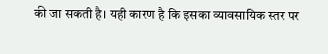की जा सकती है। यही कारण है कि इसका व्यावसायिक स्तर पर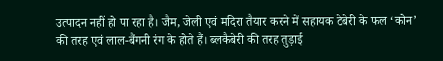उत्पादन नहीं हो पा रहा है। जैम, जेली एवं मदिरा तैयार करने में सहायक टेबेरी के फल ‘कोन’ की तरह एवं लाल-बैंगनी रंग के होते हैं। ब्लकैबेरी की तरह तुड़ाई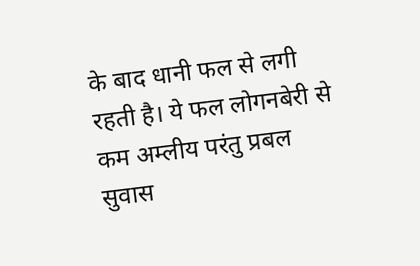के बाद धानी फल से लगी रहती है। ये फल लोगनबेरी से कम अम्लीय परंतु प्रबल सुवास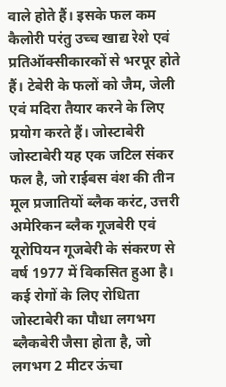वाले होते हैं। इसके फल कम कैलोरी परंतु उच्च खाद्य रेशे एवं प्रतिऑक्सीकारकों से भरपूर होते हैं। टेबेरी के फलों को जैम, जेली एवं मदिरा तैयार करने के लिए प्रयोग करते हैं। जोस्टाबेरी जोस्टाबेरी यह एक जटिल संकर फल है, जो राईबस वंश की तीन मूल प्रजातियों ब्लैक करंट, उत्तरी अमेरिकन ब्लैक गूजबेरी एवं यूरोपियन गूजबेरी के संकरण से वर्ष 1977 में विकसित हुआ है। कई रोगों के लिए रोधिता जोस्टाबेरी का पौधा लगभग ब्लैकबेरी जैसा होता है, जो लगभग 2 मीटर ऊंचा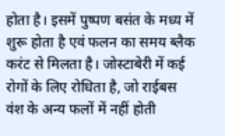होता है। इसमें पुष्पण बसंत के मध्य में शुरू होता है एवं फलन का समय ब्लैक करंट से मिलता है। जोस्टाबेरी में कई रोगों के लिए रोधिता है, जो राईबस वंश के अन्य फलों में नहीं होती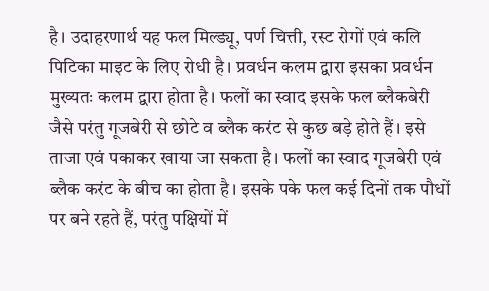है। उदाहरणार्थ यह फल मिल्ड्यू, पर्ण चित्ती, रस्ट रोगों एवं कलि पिटिका माइट के लिए रोधी है। प्रवर्धन कलम द्वारा इसका प्रवर्धन मुख्यतः कलम द्वारा होता है। फलों का स्वाद इसके फल ब्लैकबेरी जैसे परंतु गूजबेरी से छोटे व ब्लैक करंट से कुछ बड़े होते हैं। इसे ताजा एवं पकाकर खाया जा सकता है। फलों का स्वाद गूजबेरी एवं ब्लैक करंट के बीच का होता है। इसके पके फल कई दिनों तक पौधों पर बने रहते हैं, परंतु पक्षियों में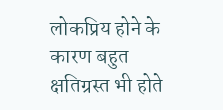लोकप्रिय होने के कारण बहुत क्षतिग्रस्त भी होते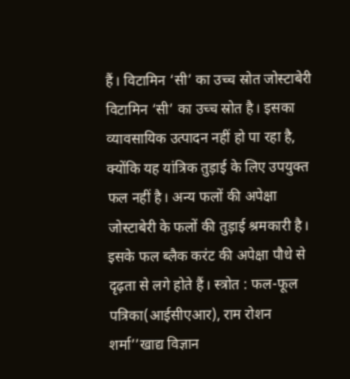हैं। विटामिन ‘सी’ का उच्च स्रोत जोस्टाबेरी विटामिन ‘सी’ का उच्च स्रोत है। इसका व्यावसायिक उत्पादन नहीं हो पा रहा है, क्योंकि यह यांत्रिक तुड़ाई के लिए उपयुक्त फल नहीं है। अन्य फलों की अपेक्षा जोस्टाबेरी के फलों की तुड़ाई श्रमकारी है। इसके फल ब्लैक करंट की अपेक्षा पौधे से दृढ़ता से लगे होते हैं। स्त्रोत : फल-फूल पत्रिका(आईसीएआर), राम रोशन शर्मा’’खाद्य विज्ञान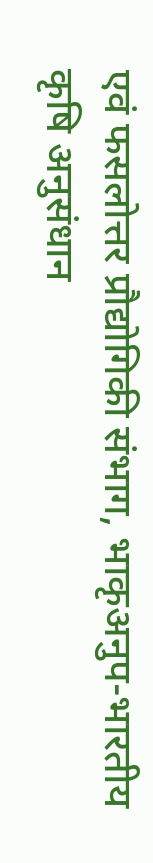एवं फसलोत्तर प्रौद्योगिकी संभाग, भाकृअनुप-भारतीय कृषि अनुसंधान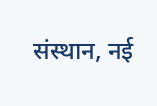संस्थान, नई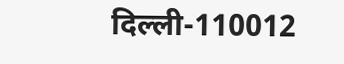दिल्ली-110012